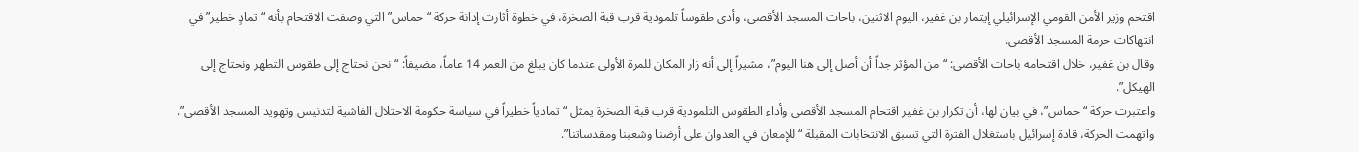اقتحم وزير الأمن القومي الإسرائيلي إيتمار بن غفير، اليوم الاثنين، باحات المسجد الأقصى، وأدى طقوساً تلمودية قرب قبة الصخرة، في خطوة أثارت إدانة حركة “حماس” التي وصفت الاقتحام بأنه “تمادٍ خطير” في انتهاكات حرمة المسجد الأقصى.
وقال بن غفير، خلال اقتحامه باحات الأقصى: “من المؤثر جداً أن أصل إلى هنا اليوم”، مشيراً إلى أنه زار المكان للمرة الأولى عندما كان يبلغ من العمر 14 عاماً، مضيفاً: “نحن نحتاج إلى طقوس التطهر ونحتاج إلى الهيكل”.
واعتبرت حركة “حماس”، في بيان لها، أن تكرار بن غفير اقتحام المسجد الأقصى وأداء الطقوس التلمودية قرب قبة الصخرة يمثل “تمادياً خطيراً في سياسة حكومة الاحتلال الفاشية لتدنيس وتهويد المسجد الأقصى”.
واتهمت الحركة، قادة إسرائيل باستغلال الفترة التي تسبق الانتخابات المقبلة “للإمعان في العدوان على أرضنا وشعبنا ومقدساتنا”.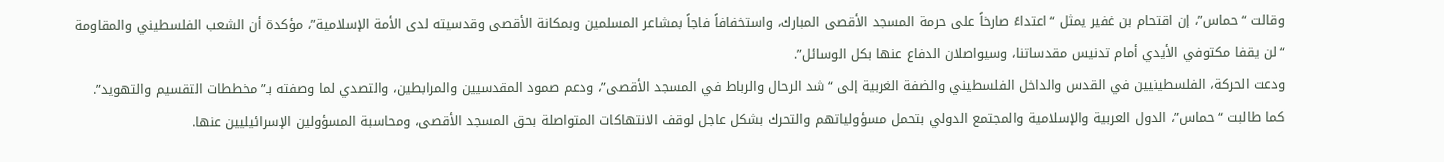وقالت “حماس”، إن اقتحام بن غفير يمثل “اعتداءً صارخاً على حرمة المسجد الأقصى المبارك، واستخفافاً فاجاً بمشاعر المسلمين وبمكانة الأقصى وقدسيته لدى الأمة الإسلامية”، مؤكدة أن الشعب الفلسطيني والمقاومة “لن يقفا مكتوفي الأيدي أمام تدنيس مقدساتنا، وسيواصلان الدفاع عنها بكل الوسائل”.
ودعت الحركة، الفلسطينيين في القدس والداخل الفلسطيني والضفة الغربية إلى “شد الرحال والرباط في المسجد الأقصى”، ودعم صمود المقدسيين والمرابطين، والتصدي لما وصفته بـ”مخططات التقسيم والتهويد”.
كما طالبت “حماس”، الدول العربية والإسلامية والمجتمع الدولي بتحمل مسؤولياتهم والتحرك بشكل عاجل لوقف الانتهاكات المتواصلة بحق المسجد الأقصى، ومحاسبة المسؤولين الإسرائيليين عنها.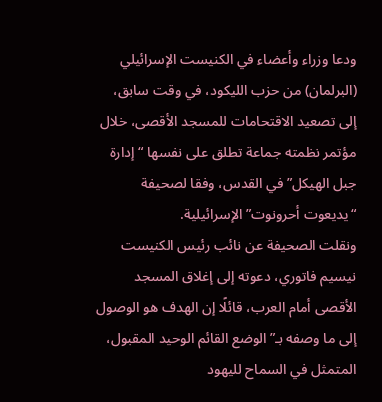ودعا وزراء وأعضاء في الكنيست الإسرائيلي (البرلمان) من حزب الليكود، في وقت سابق، إلى تصعيد الاقتحامات للمسجد الأقصى، خلال مؤتمر نظمته جماعة تطلق على نفسها “إدارة جبل الهيكل” في القدس، وفقا لصحيفة “يديعوت أحرونوت” الإسرائيلية.
ونقلت الصحيفة عن نائب رئيس الكنيست نيسيم فاتوري، دعوته إلى إغلاق المسجد الأقصى أمام العرب، قائلًا إن الهدف هو الوصول إلى ما وصفه بـ”الوضع القائم الوحيد المقبول، المتمثل في السماح لليهود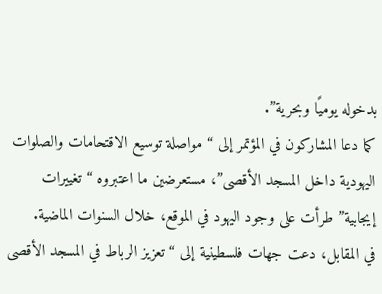بدخوله يوميًا وبحرية”.
كما دعا المشاركون في المؤتمر إلى “مواصلة توسيع الاقتحامات والصلوات اليهودية داخل المسجد الأقصى”، مستعرضين ما اعتبروه “تغييرات إيجابية” طرأت على وجود اليهود في الموقع، خلال السنوات الماضية.
في المقابل، دعت جهات فلسطينية إلى “تعزيز الرباط في المسجد الأقصى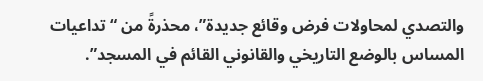والتصدي لمحاولات فرض وقائع جديدة”، محذرةً من “تداعيات المساس بالوضع التاريخي والقانوني القائم في المسجد”.